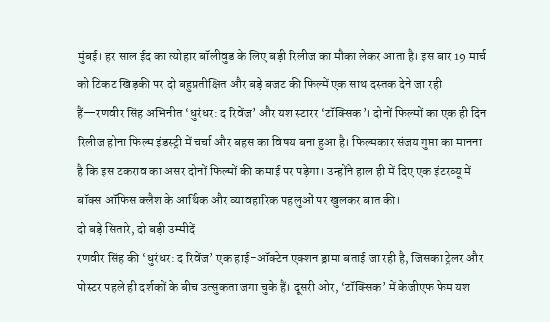मुंबई। हर साल ईद का त्योहार बॉलीवुड के लिए बड़ी रिलीज का मौका लेकर आता है। इस बार 19 मार्च को टिकट खिड़की पर दो बहुप्रतीक्षित और बड़े बजट की फिल्में एक साथ दस्तक देने जा रही हैं—रणवीर सिंह अभिनीत ‘धुरंधर: द रिवेंज’ और यश स्टारर ‘टॉक्सिक’। दोनों फिल्मों का एक ही दिन रिलीज होना फिल्म इंडस्ट्री में चर्चा और बहस का विषय बना हुआ है। फिल्मकार संजय गुप्ता का मानना है कि इस टकराव का असर दोनों फिल्मों की कमाई पर पड़ेगा। उन्होंने हाल ही में दिए एक इंटरव्यू में बॉक्स ऑफिस क्लैश के आर्थिक और व्यावहारिक पहलुओं पर खुलकर बात की।
दो बड़े सितारे, दो बड़ी उम्मीदें
रणवीर सिंह की ‘धुरंधर: द रिवेंज’ एक हाई-ऑक्टेन एक्शन ड्रामा बताई जा रही है, जिसका ट्रेलर और पोस्टर पहले ही दर्शकों के बीच उत्सुकता जगा चुके हैं। दूसरी ओर, ‘टॉक्सिक’ में केजीएफ फेम यश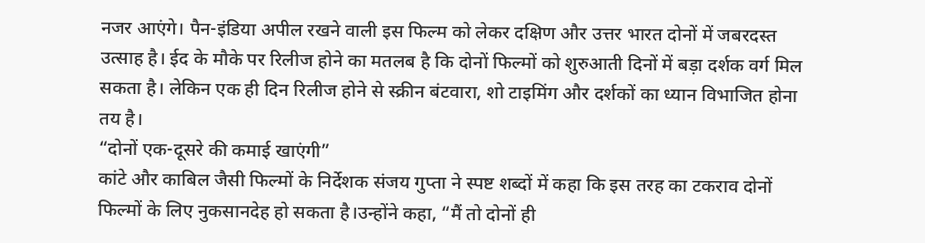नजर आएंगे। पैन-इंडिया अपील रखने वाली इस फिल्म को लेकर दक्षिण और उत्तर भारत दोनों में जबरदस्त उत्साह है। ईद के मौके पर रिलीज होने का मतलब है कि दोनों फिल्मों को शुरुआती दिनों में बड़ा दर्शक वर्ग मिल सकता है। लेकिन एक ही दिन रिलीज होने से स्क्रीन बंटवारा, शो टाइमिंग और दर्शकों का ध्यान विभाजित होना तय है।
“दोनों एक-दूसरे की कमाई खाएंगी”
कांटे और काबिल जैसी फिल्मों के निर्देशक संजय गुप्ता ने स्पष्ट शब्दों में कहा कि इस तरह का टकराव दोनों फिल्मों के लिए नुकसानदेह हो सकता है।उन्होंने कहा, “मैं तो दोनों ही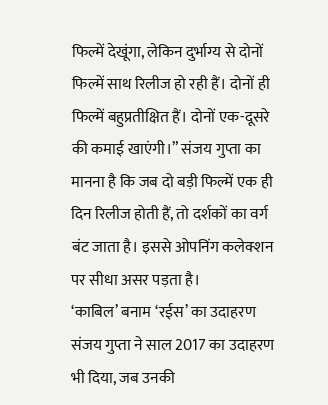फिल्में देखूंगा, लेकिन दुर्भाग्य से दोनों फिल्में साथ रिलीज हो रही हैं। दोनों ही फिल्में बहुप्रतीक्षित हैं। दोनों एक-दूसरे की कमाई खाएंगी।” संजय गुप्ता का मानना है कि जब दो बड़ी फिल्में एक ही दिन रिलीज होती हैं, तो दर्शकों का वर्ग बंट जाता है। इससे ओपनिंग कलेक्शन पर सीधा असर पड़ता है।
‘काबिल’ बनाम ‘रईस’ का उदाहरण
संजय गुप्ता ने साल 2017 का उदाहरण भी दिया, जब उनकी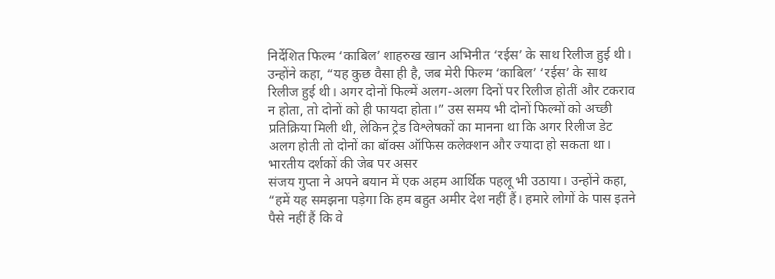निर्देशित फिल्म ‘काबिल’ शाहरुख खान अभिनीत ‘रईस’ के साथ रिलीज हुई थी। उन्होंने कहा, “यह कुछ वैसा ही है, जब मेरी फिल्म ‘काबिल’ ‘रईस’ के साथ रिलीज हुई थी। अगर दोनों फिल्में अलग-अलग दिनों पर रिलीज होतीं और टकराव न होता, तो दोनों को ही फायदा होता।” उस समय भी दोनों फिल्मों को अच्छी प्रतिक्रिया मिली थी, लेकिन ट्रेड विश्लेषकों का मानना था कि अगर रिलीज डेट अलग होती तो दोनों का बॉक्स ऑफिस कलेक्शन और ज्यादा हो सकता था।
भारतीय दर्शकों की जेब पर असर
संजय गुप्ता ने अपने बयान में एक अहम आर्थिक पहलू भी उठाया। उन्होंने कहा, “हमें यह समझना पड़ेगा कि हम बहुत अमीर देश नहीं हैं। हमारे लोगों के पास इतने पैसे नहीं हैं कि वे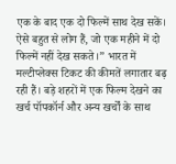एक के बाद एक दो फिल्में साथ देख सकें। ऐसे बहुत से लोग हैं, जो एक महीने में दो फिल्में नहीं देख सकते।” भारत में मल्टीप्लेक्स टिकट की कीमतें लगातार बढ़ रही हैं। बड़े शहरों में एक फिल्म देखने का खर्च पॉपकॉर्न और अन्य खर्चों के साथ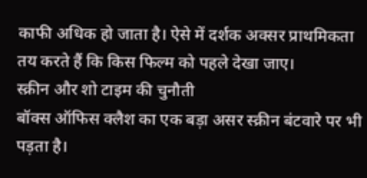काफी अधिक हो जाता है। ऐसे में दर्शक अक्सर प्राथमिकता तय करते हैं कि किस फिल्म को पहले देखा जाए।
स्क्रीन और शो टाइम की चुनौती
बॉक्स ऑफिस क्लैश का एक बड़ा असर स्क्रीन बंटवारे पर भी पड़ता है।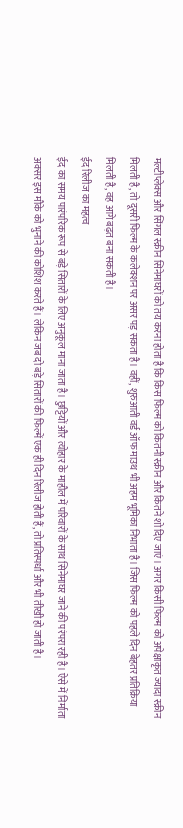मल्टीप्लेक्स और सिंगल स्क्रीन सिनेमाघरों को तय करना होता है कि किस फिल्म को कितनी स्क्रीन और कितने शो दिए जाएं। अगर किसी फिल्म को अपेक्षाकृत ज्यादा स्क्रीन मिलती है, तो दूसरी फिल्म के कलेक्शन पर असर पड़ सकता है। वहीं, शुरुआती वर्ड ऑफ माउथ भी अहम भूमिका निभाता है। जिस फिल्म को पहले दिन बेहतर प्रतिक्रिया मिलती है, वह आगे बढ़त बना सकती है।
ईद रिलीज का महत्व
ईद का समय पारंपरिक रूप से बड़े सितारों के लिए अनुकूल माना जाता है। छुट्टियों और त्योहार के माहौल में परिवारों के साथ सिनेमाघर जाने की परंपरा रही है। ऐसे में निर्माता अक्सर इस मौके को भुनाने की कोशिश करते हैं। लेकिन जब दो बड़े सितारों की फिल्में एक ही दिन रिलीज होती हैं, तो प्रतिस्पर्धा और भी तीखी हो जाती है।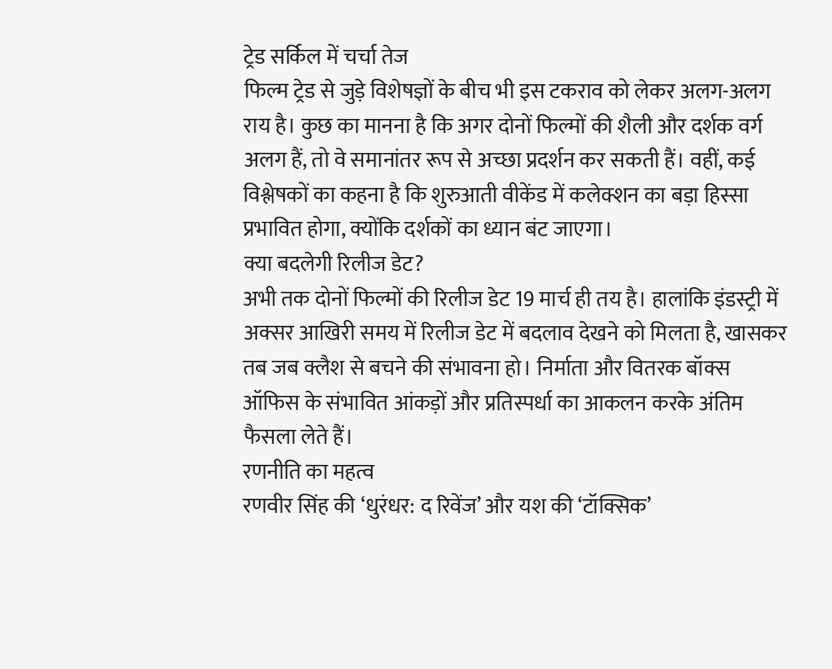ट्रेड सर्किल में चर्चा तेज
फिल्म ट्रेड से जुड़े विशेषज्ञों के बीच भी इस टकराव को लेकर अलग-अलग राय है। कुछ का मानना है कि अगर दोनों फिल्मों की शैली और दर्शक वर्ग अलग हैं, तो वे समानांतर रूप से अच्छा प्रदर्शन कर सकती हैं। वहीं, कई विश्लेषकों का कहना है कि शुरुआती वीकेंड में कलेक्शन का बड़ा हिस्सा प्रभावित होगा, क्योंकि दर्शकों का ध्यान बंट जाएगा।
क्या बदलेगी रिलीज डेट?
अभी तक दोनों फिल्मों की रिलीज डेट 19 मार्च ही तय है। हालांकि इंडस्ट्री में अक्सर आखिरी समय में रिलीज डेट में बदलाव देखने को मिलता है, खासकर तब जब क्लैश से बचने की संभावना हो। निर्माता और वितरक बॉक्स ऑफिस के संभावित आंकड़ों और प्रतिस्पर्धा का आकलन करके अंतिम फैसला लेते हैं।
रणनीति का महत्व
रणवीर सिंह की ‘धुरंधर: द रिवेंज’ और यश की ‘टॉक्सिक’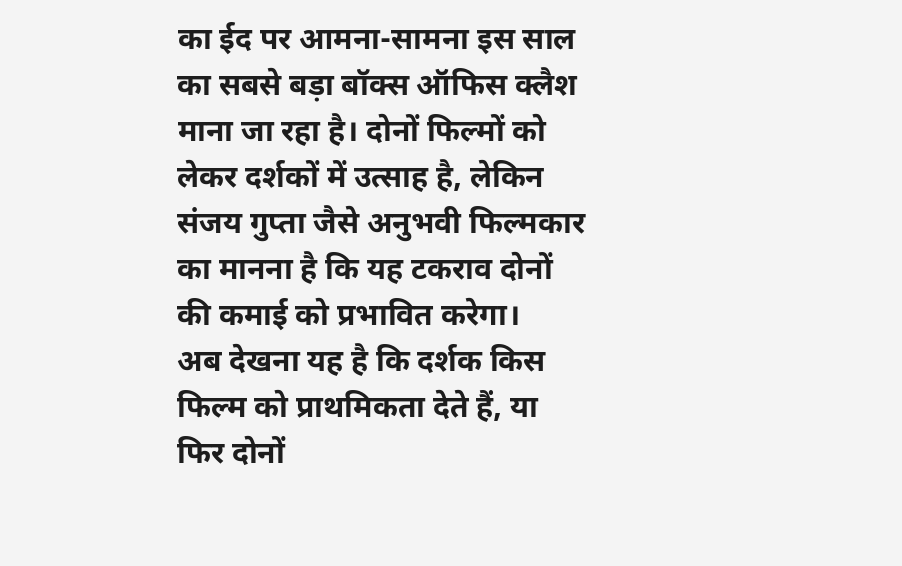का ईद पर आमना-सामना इस साल का सबसे बड़ा बॉक्स ऑफिस क्लैश माना जा रहा है। दोनों फिल्मों को लेकर दर्शकों में उत्साह है, लेकिन संजय गुप्ता जैसे अनुभवी फिल्मकार का मानना है कि यह टकराव दोनों की कमाई को प्रभावित करेगा।
अब देखना यह है कि दर्शक किस फिल्म को प्राथमिकता देते हैं, या फिर दोनों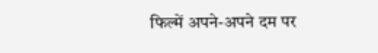फिल्में अपने-अपने दम पर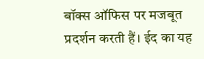बॉक्स ऑफिस पर मजबूत प्रदर्शन करती हैं। ईद का यह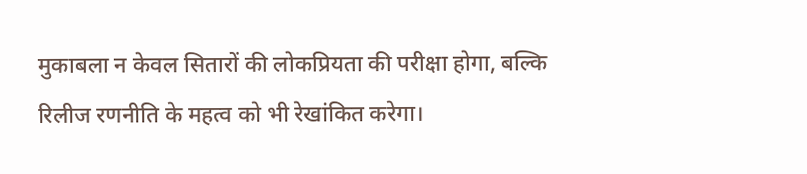मुकाबला न केवल सितारों की लोकप्रियता की परीक्षा होगा, बल्कि रिलीज रणनीति के महत्व को भी रेखांकित करेगा।